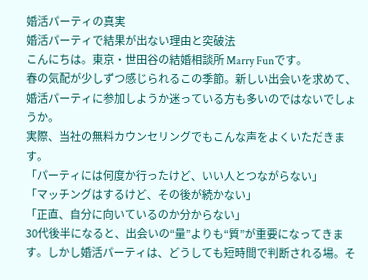婚活パーティの真実
婚活パーティで結果が出ない理由と突破法
こんにちは。東京・世田谷の結婚相談所 Marry Funです。
春の気配が少しずつ感じられるこの季節。新しい出会いを求めて、婚活パーティに参加しようか迷っている方も多いのではないでしょうか。
実際、当社の無料カウンセリングでもこんな声をよくいただきます。
「パーティには何度か行ったけど、いい人とつながらない」
「マッチングはするけど、その後が続かない」
「正直、自分に向いているのか分からない」
30代後半になると、出会いの“量”よりも“質”が重要になってきます。しかし婚活パーティは、どうしても短時間で判断される場。そ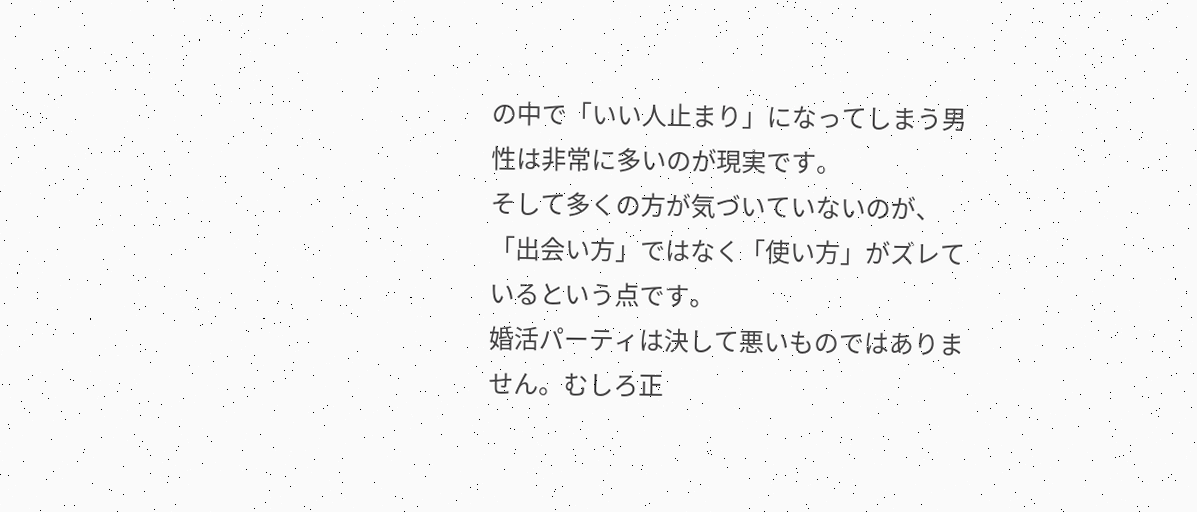の中で「いい人止まり」になってしまう男性は非常に多いのが現実です。
そして多くの方が気づいていないのが、「出会い方」ではなく「使い方」がズレているという点です。
婚活パーティは決して悪いものではありません。むしろ正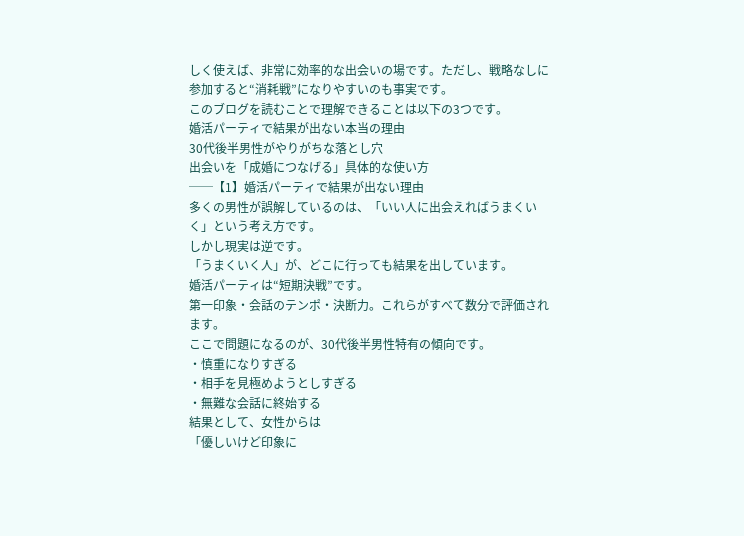しく使えば、非常に効率的な出会いの場です。ただし、戦略なしに参加すると“消耗戦”になりやすいのも事実です。
このブログを読むことで理解できることは以下の3つです。
婚活パーティで結果が出ない本当の理由
30代後半男性がやりがちな落とし穴
出会いを「成婚につなげる」具体的な使い方
──【1】婚活パーティで結果が出ない理由
多くの男性が誤解しているのは、「いい人に出会えればうまくいく」という考え方です。
しかし現実は逆です。
「うまくいく人」が、どこに行っても結果を出しています。
婚活パーティは“短期決戦”です。
第一印象・会話のテンポ・決断力。これらがすべて数分で評価されます。
ここで問題になるのが、30代後半男性特有の傾向です。
・慎重になりすぎる
・相手を見極めようとしすぎる
・無難な会話に終始する
結果として、女性からは
「優しいけど印象に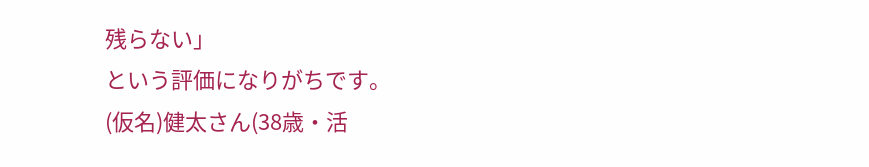残らない」
という評価になりがちです。
(仮名)健太さん(38歳・活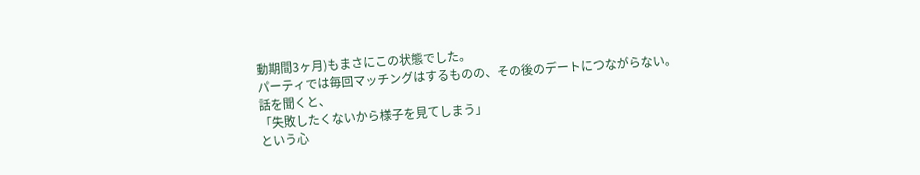動期間3ヶ月)もまさにこの状態でした。
パーティでは毎回マッチングはするものの、その後のデートにつながらない。
話を聞くと、
「失敗したくないから様子を見てしまう」
という心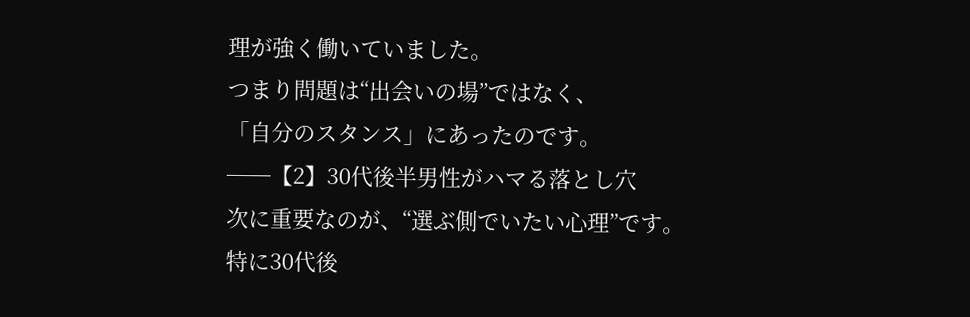理が強く働いていました。
つまり問題は“出会いの場”ではなく、
「自分のスタンス」にあったのです。
──【2】30代後半男性がハマる落とし穴
次に重要なのが、“選ぶ側でいたい心理”です。
特に30代後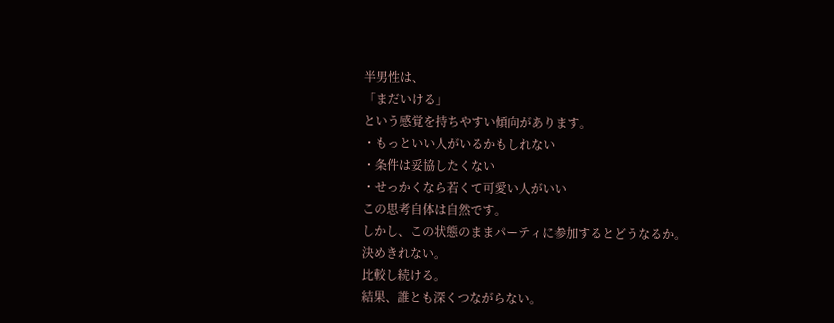半男性は、
「まだいける」
という感覚を持ちやすい傾向があります。
・もっといい人がいるかもしれない
・条件は妥協したくない
・せっかくなら若くて可愛い人がいい
この思考自体は自然です。
しかし、この状態のままパーティに参加するとどうなるか。
決めきれない。
比較し続ける。
結果、誰とも深くつながらない。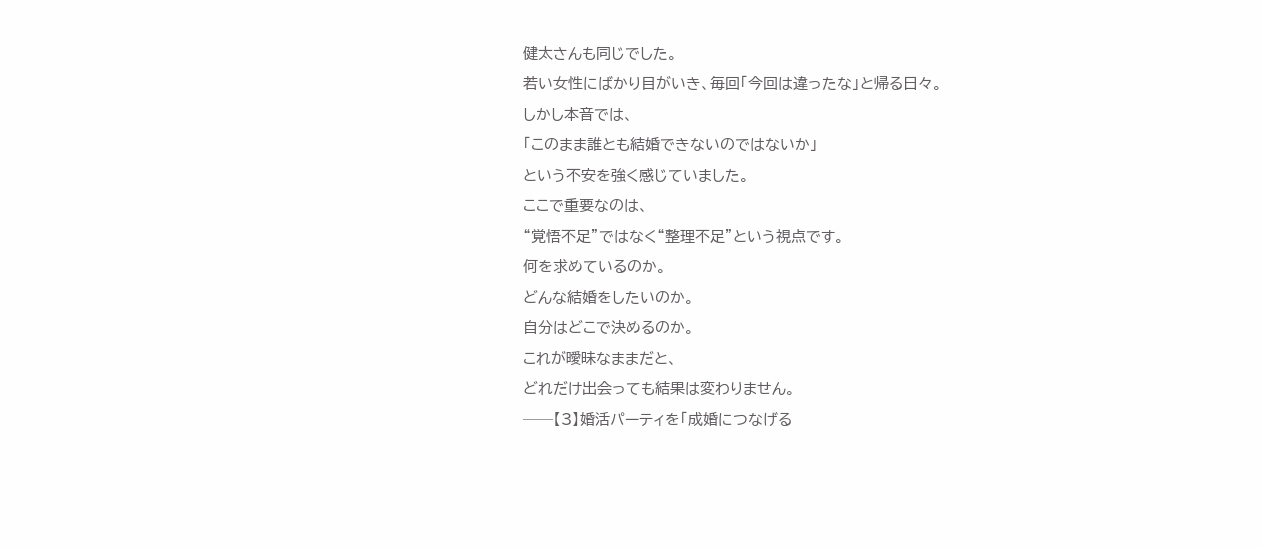健太さんも同じでした。
若い女性にばかり目がいき、毎回「今回は違ったな」と帰る日々。
しかし本音では、
「このまま誰とも結婚できないのではないか」
という不安を強く感じていました。
ここで重要なのは、
“覚悟不足”ではなく“整理不足”という視点です。
何を求めているのか。
どんな結婚をしたいのか。
自分はどこで決めるのか。
これが曖昧なままだと、
どれだけ出会っても結果は変わりません。
──【3】婚活パーティを「成婚につなげる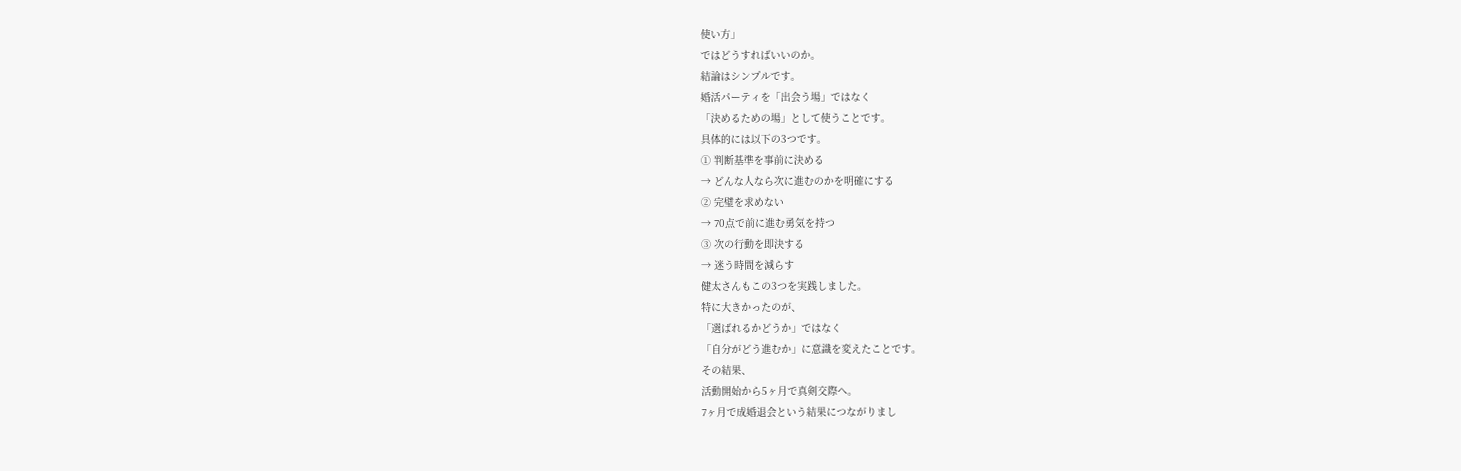使い方」
ではどうすればいいのか。
結論はシンプルです。
婚活パーティを「出会う場」ではなく
「決めるための場」として使うことです。
具体的には以下の3つです。
① 判断基準を事前に決める
→ どんな人なら次に進むのかを明確にする
② 完璧を求めない
→ 70点で前に進む勇気を持つ
③ 次の行動を即決する
→ 迷う時間を減らす
健太さんもこの3つを実践しました。
特に大きかったのが、
「選ばれるかどうか」ではなく
「自分がどう進むか」に意識を変えたことです。
その結果、
活動開始から5ヶ月で真剣交際へ。
7ヶ月で成婚退会という結果につながりまし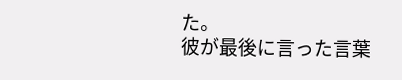た。
彼が最後に言った言葉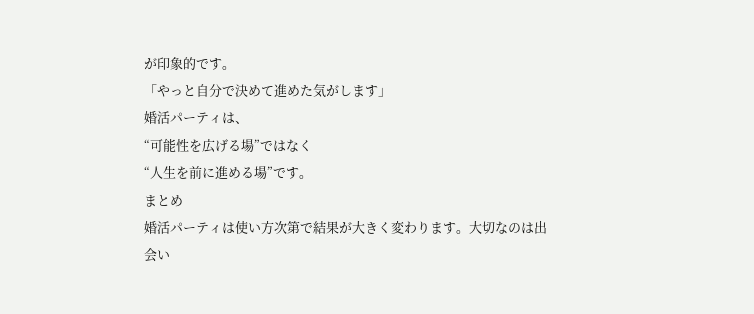が印象的です。
「やっと自分で決めて進めた気がします」
婚活パーティは、
“可能性を広げる場”ではなく
“人生を前に進める場”です。
まとめ
婚活パーティは使い方次第で結果が大きく変わります。大切なのは出会い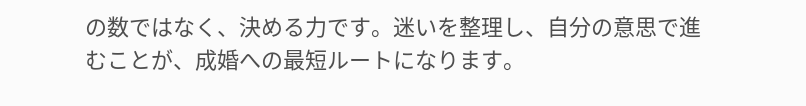の数ではなく、決める力です。迷いを整理し、自分の意思で進むことが、成婚への最短ルートになります。